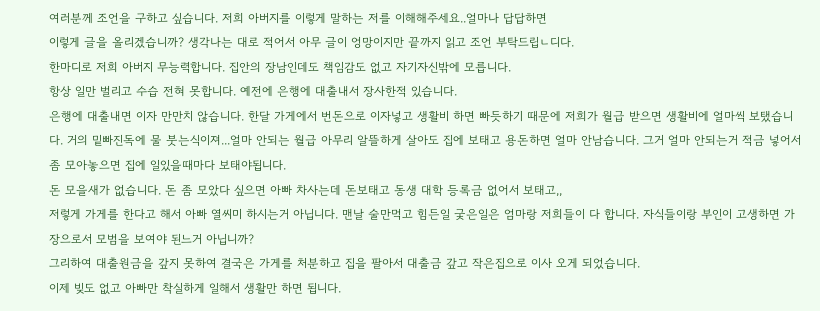여러분께 조언을 구하고 싶습니다. 저희 아버지를 이렇게 말하는 저를 이해해주세요..얼마나 답답하면
이렇게 글을 올리겠습니까? 생각나는 대로 적어서 아무 글이 엉망이지만 끝까지 읽고 조언 부탁드립ㄴ디다.
한마디로 저희 아버지 무능력합니다. 집안의 장남인데도 책임감도 없고 자기자신밖에 모릅니다.
항상 일만 벌리고 수습 전혀 못합니다. 예전에 은행에 대출내서 장사한적 있습니다.
은행에 대출내면 이자 만만치 않습니다. 한달 가게에서 번돈으로 이자넣고 생활비 하면 빠듯하기 때문에 저희가 월급 받으면 생활비에 얼마씩 보탰습니다. 거의 밑빠진독에 물 붓는식이져...얼마 안되는 월급 아무리 알뜰하게 살아도 집에 보태고 용돈하면 얼마 안남습니다. 그거 얼마 안되는거 적금 넣어서 좀 모아놓으면 집에 일있을때마다 보태야됩니다.
돈 모을새가 없습니다. 돈 좀 모았다 싶으면 아빠 차사는데 돈보태고 동생 대학 등록금 없어서 보태고,,
저렇게 가게를 한다고 해서 아빠 열씨미 하시는거 아닙니다. 맨날 술만먹고 힘든일 궂은일은 엄마랑 저희들이 다 합니다. 자식들이랑 부인이 고생하면 가장으로서 모범을 보여야 된느거 아닙니까?
그리하여 대출원금을 갚지 못하여 결국은 가게를 처분하고 집을 팔아서 대출금 갚고 작은집으로 이사 오게 되었습니다.
이제 빚도 없고 아빠만 착실하게 일해서 생활만 하면 됩니다.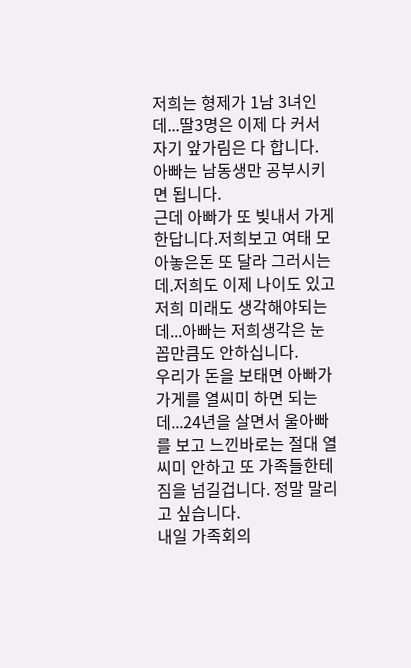저희는 형제가 1남 3녀인데...딸3명은 이제 다 커서 자기 앞가림은 다 합니다. 아빠는 남동생만 공부시키면 됩니다.
근데 아빠가 또 빚내서 가게 한답니다.저희보고 여태 모아놓은돈 또 달라 그러시는데.저희도 이제 나이도 있고 저희 미래도 생각해야되는데...아빠는 저희생각은 눈꼽만큼도 안하십니다.
우리가 돈을 보태면 아빠가 가게를 열씨미 하면 되는데...24년을 살면서 울아빠를 보고 느낀바로는 절대 열씨미 안하고 또 가족들한테 짐을 넘길겁니다. 정말 말리고 싶습니다.
내일 가족회의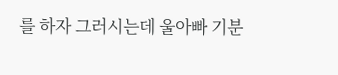를 하자 그러시는데 울아빠 기분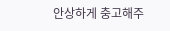안상하게 충고해주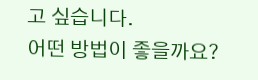고 싶습니다.
어떤 방법이 좋을까요?